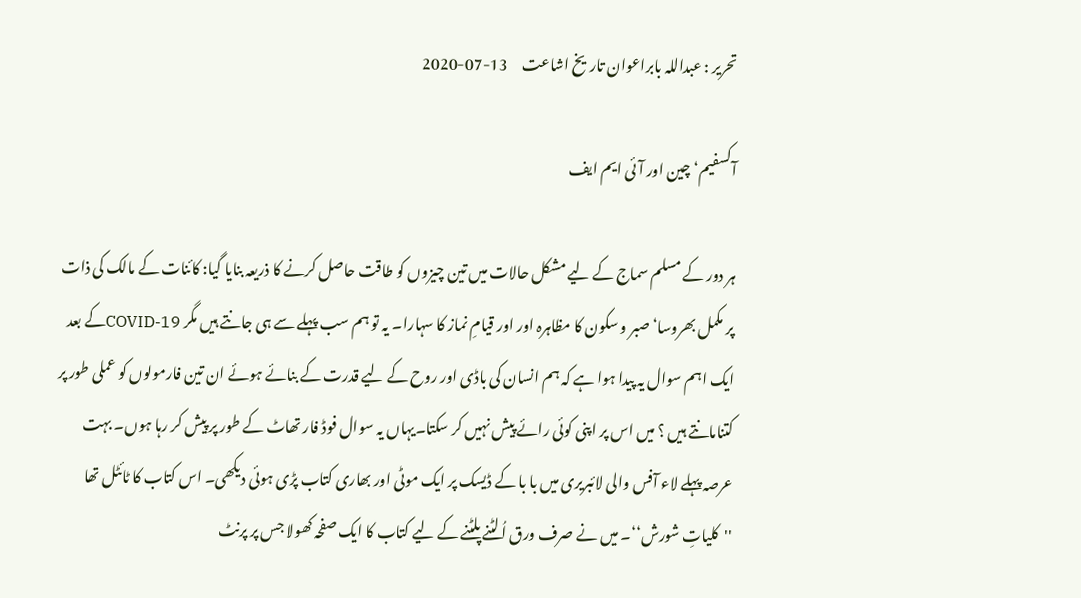تحریر : عبداللہ بابراعوان تاریخ اشاعت     13-07-2020

آکسفیم‘ چین اور آئی ایم ایف

ہر دور کے مسلم سماج کے لیے مشکل حالات میں تین چیزوں کو طاقت حاصل کرنے کا ذریعہ بنایا گیا: کائنات کے مالک کی ذات پر مکمل بھروسا‘ صبر و سکون کا مظاہرہ اور اور قیامِ نماز کا سہارا۔ یہ تو ہم سب پہلے سے ہی جانتے ہیں مگر COVID-19کے بعد ایک اہم سوال یہ پیدا ہوا ہے کہ ہم انسان کی باڈی اور روح کے لیے قدرت کے بنائے ہوئے ان تین فارمولوں کو عملی طور پر کتنامانتے ہیں ؟ میں اس پر اپنی کوئی رائے پیش نہیں کر سکتا۔یہاں یہ سوال فوڈ فار تھاٹ کے طور پر پیش کر رہا ہوں۔ بہت عرصہ پہلے لاء آفس والی لائبریری میں با با کے ڈیسک پر ایک موٹی اور بھاری کتاب پڑی ہوئی دیکھی۔ اس کتاب کا ٹائٹل تھا ''کلیاتِ شورش‘‘۔ میں نے صرف ورق اُلٹنے پلٹنے کے لیے کتاب کا ایک صفحہ کھولا جس پر پرنٹ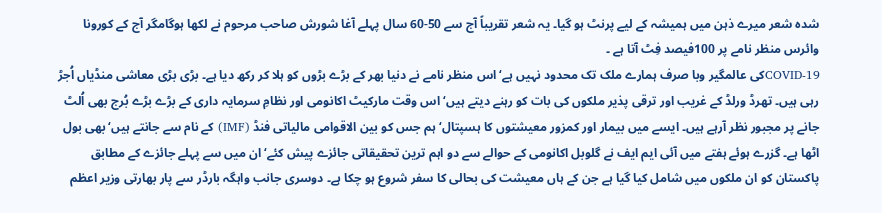شدہ شعر میرے ذہن میں ہمیشہ کے لیے پرنٹ ہو گیا۔ یہ شعر تقریباً آج سے 50-60 سال پہلے آغا شورش صاحب مرحوم نے لکھا ہوگامگر آج کے کورونا وائرس منظر نامے پر 100فیصد فِٹ آتا ہے ۔
COVID-19کی عالمگیر وبا صرف ہمارے ملک تک محدود نہیں ہے‘ اس منظر نامے نے دنیا بھر کے بڑے بڑوں کو ہلا کر رکھ دیا ہے۔ بڑی بڑی معاشی منڈیاں اُجڑ رہی ہیں۔ تھرڈ ورلڈ کے غریب اور ترقی پذیر ملکوں کی بات کو رہنے دیتے ہیں‘اس وقت مارکیٹ اکانومی اور نظامِ سرمایہ داری کے بڑے بڑے بُرج بھی اُلٹ جانے پر مجبور نظر آرہے ہیں۔ ایسے میں بیمار اور کمزور معیشتوں کا ہسپتال‘ ہم جس کو بین الاقوامی مالیاتی فنڈ (IMF) کے نام سے جانتے ہیں‘ بھی بول اٹھا ہے۔ گزرے ہوئے ہفتے میں آئی ایم ایف نے گلوبل اکانومی کے حوالے سے دو اہم ترین تحقیقاتی جائزے پیش کئے‘ان میں سے پہلے جائزے کے مطابق پاکستان کو ان ملکوں میں شامل کیا گیا ہے جن کے ہاں معیشت کی بحالی کا سفر شروع ہو چکا ہے۔ دوسری جانب واہگہ بارڈر سے پار بھارتی وزیر اعظم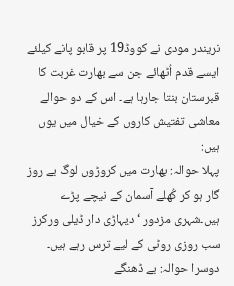نریندر مودی نے کووڈ19 پر قابو پانے کیلئے ایسے قدم اُٹھائے جن سے بھارت غربت کا قبرستان بنتا جارہا ہے۔ اس کے دو حوالے معاشی تفتیش کاروں کے خیال میں یوں ہیں:
پہلا حوالہ: بھارت میں کروڑوں لوگ بے روز گار ہو کر کُھلے آسمان کے نیچے پڑے ہیں۔شہری مزدور ‘دیہاڑی دار ڈیلی ورکرز سب روزی روٹی کے لیے ترس رہے ہیں۔ دوسرا حوالہ: بے ڈھنگے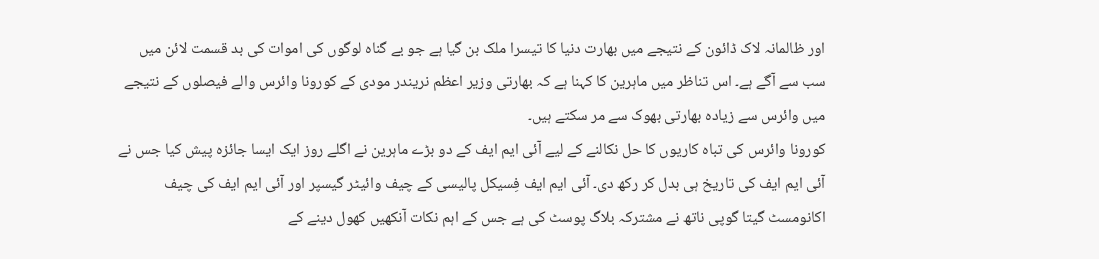اور ظالمانہ لاک ڈائون کے نتیجے میں بھارت دنیا کا تیسرا ملک بن گیا ہے جو بے گناہ لوگوں کی اموات کی بد قسمت لائن میں سب سے آگے ہے۔ اس تناظر میں ماہرین کا کہنا ہے کہ بھارتی وزیر اعظم نریندر مودی کے کورونا وائرس والے فیصلوں کے نتیجے میں وائرس سے زیادہ بھارتی بھوک سے مر سکتے ہیں۔
کورونا وائرس کی تباہ کاریوں کا حل نکالنے کے لیے آئی ایم ایف کے دو بڑے ماہرین نے اگلے روز ایک ایسا جائزہ پیش کیا جس نے آئی ایم ایف کی تاریخ ہی بدل کر رکھ دی۔ آئی ایم ایف فِسیکل پالیسی کے چیف وائیٹر گیسپر اور آئی ایم ایف کی چیف اکانومسٹ گیتا گوپی ناتھ نے مشترکہ بلاگ پوسٹ کی ہے جس کے اہم نکات آنکھیں کھول دینے کے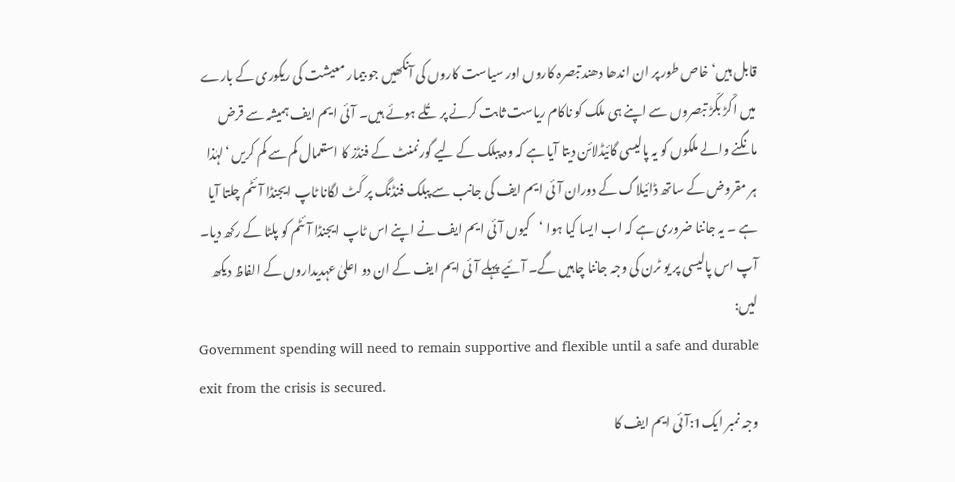قابل ہیں‘ خاص طور پر ان اندھا دھند تبصرہ کاروں اور سیاست کاروں کی آنکھیں جو بیمار معیشت کی ریکوری کے بارے میں اکّڑ بکّڑ تبصروں سے اپنے ہی ملک کو ناکام ریاست ثابت کرنے پر تُلے ہوئے ہیں۔ آئی ایم ایف ہمیشہ سے قرض مانگنے والے ملکوں کو یہ پالیسی گائیڈلائن دیتا آیا ہے کہ وہ پبلک کے لیے گورنمنٹ کے فنڈز کا استعمال کم سے کم کریں ‘لہٰذا ہر مقروض کے ساتھ ڈائیلاگ کے دوران آئی ایم ایف کی جانب سے پبلک فنڈنگ پر کَٹ لگانا ٹاپ ایجنڈا آئٹم چلتا آیا ہے ۔ یہ جاننا ضروری ہے کہ اب ایسا کیا ہوا ‘کیوں آئی ایم ایف نے اپنے اس ٹاپ ایجنڈا آئٹم کو پلٹا کے رکھ دیا۔ آپ اس پالیسی پر یو ٹرن کی وجہ جاننا چاہیں گے۔ آئیے پہلے آئی ایم ایف کے ان دو اعلیٰ عہدیداروں کے الفاظ دیکھ لیں:
Government spending will need to remain supportive and flexible until a safe and durable exit from the crisis is secured.
وجہ نمبر ایک1:آئی ایم ایف کا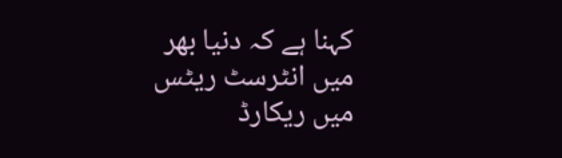کہنا ہے کہ دنیا بھر میں انٹرسٹ ریٹس میں ریکارڈ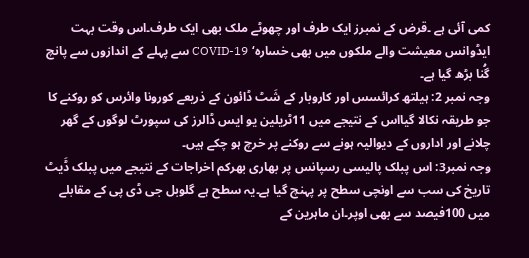کمی آئی ہے ۔قرض کے نمبرز ایک طرف اور چھوٹے ملک بھی ایک طرف۔اس وقت بہت ایڈوانس معیشت والے ملکوں میں بھی خسارہ‘ COVID-19 سے پہلے کے اندازوں سے پانچ گُنا بڑھ گیا ہے۔
وجہ نمبر 2: ہیلتھ کرائسس اور کاروبار کے شَٹ ڈائون کے ذریعے کورونا وائرس کو روکنے کا جو طریقہ نکالا گیااس کے نتیجے میں 11ٹریلین یو ایس ڈالرز کی سپورٹ لوگوں کے گھر چلانے اور اداروں کے دیوالیہ ہونے سے روکنے پر خرچ ہو چکے ہیں۔
وجہ نمبر3: اس پبلک پالیسی رسپانس پر بھاری بھرکم اخراجات کے نتیجے میں پبلک ڈَیٹ تاریخ کی سب سے اونچی سطح پر پہنچ گیا ہے۔یہ سطح ہے گلوبل جی ڈی پی کے مقابلے میں 100فیصد سے بھی اوپر۔ان ماہرین کے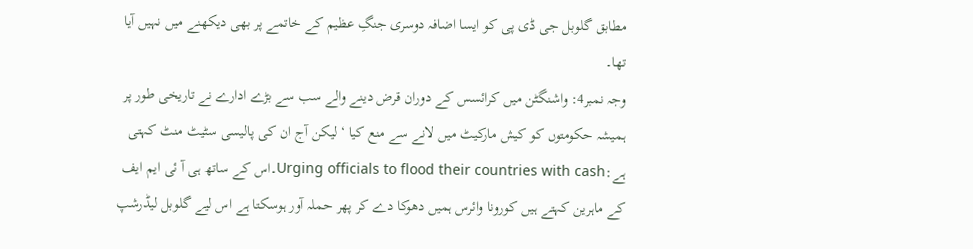مطابق گلوبل جی ڈی پی کو ایسا اضافہ دوسری جنگِ عظیم کے خاتمے پر بھی دیکھنے میں نہیں آیا تھا۔
وجہ نمبر4: واشنگٹن میں کرائسس کے دوران قرض دینے والے سب سے بڑے ادارے نے تاریخی طور پر ہمیشہ حکومتوں کو کیش مارکیٹ میں لانے سے منع کیا ‘لیکن آج ان کی پالیسی سٹیٹ منٹ کہتی ہے:Urging officials to flood their countries with cash۔اس کے ساتھ ہی آ ئی ایم ایف کے ماہرین کہتے ہیں کورونا وائرس ہمیں دھوکا دے کر پھر حملہ آور ہوسکتا ہے اس لیے گلوبل لیڈرشپ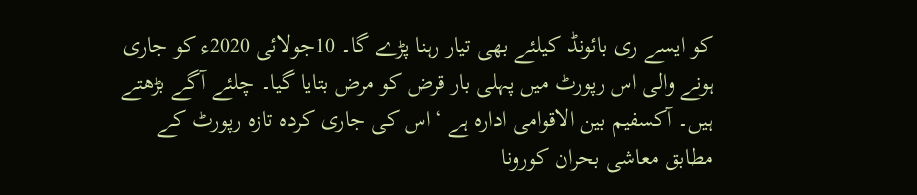کو ایسے ری بائونڈ کیلئے بھی تیار رہنا پڑے گا۔ 10جولائی 2020ء کو جاری ہونے والی اس رپورٹ میں پہلی بار قرض کو مرض بتایا گیا۔ چلئے آگے بڑھتے ہیں۔ آکسفیم بین الاقوامی ادارہ ہے ‘اس کی جاری کردہ تازہ رپورٹ کے مطابق معاشی بحران کورونا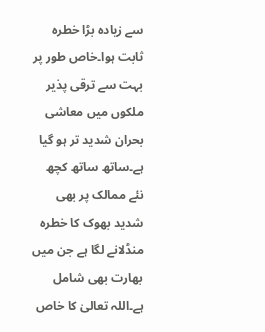سے زیادہ بڑا خطرہ ثابت ہوا۔خاص طور پر بہت سے ترقی پذیر ملکوں میں معاشی بحران شدید تر ہو گیا ہے۔ساتھ ساتھ کچھ نئے ممالک پر بھی شدید بھوک کا خطرہ منڈلانے لگا ہے جن میں بھارت بھی شامل ہے۔اللہ تعالیٰ کا خاص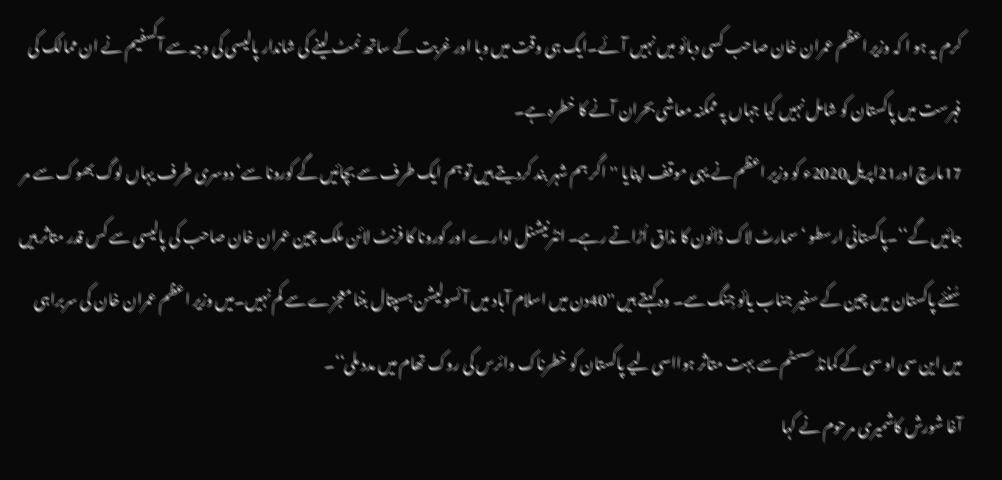کرم یہ ہو ا کہ وزیر اعظم عمران خان صاحب کسی دبائو میں نہیں آئے۔ایک ہی وقت میں وبا اور غربت کے ساتھ نمٹ لینے کی شاندار پالیسی کی وجہ سے آکسفیم نے ان ممالک کی فہرست میں پاکستان کو شامل نہیں کیا جہاں پہ ممکنہ معاشی بحران آنے کا خطرہ ہے۔
17مارچ اور21اپریل2020ء کو وزیر اعظم نے یہی موقف اپنایا ''اگر ہم شہر بند کردیتے ہیں تو ہم ایک طرف سے بچائیں گے کورونا سے‘ دوسری طرف یہاں لوگ بھوک سے مر جائیں گے‘‘۔پاکستانی ارسطو ‘سمارٹ لاک ڈائون کا مذاق اُڑاتے رہے۔ انٹرنیشنل ادارے اور کورونا کا فرنٹ لائن ملک چین عمران خان صاحب کی پالیسی سے کس قدر متاثر ہیں سُنئے پاکستان میں چین کے سفیر جناب یائو جِنگ سے۔ وہ کہتے ہیں ''40دن میں اسلام آباد میں آئسولیشن ہسپتال بننا معجزے سے کم نہیں۔میں وزیر اعظم عمران خان کی سربراہی میں این سی او سی کے کمانڈ سسٹم سے بہت متاثر ہوااسی لیے پاکستان کو خطرناک وائرس کی روک تھام میں مدد ملی‘‘۔
آغا شورش کاشمیری مرحوم نے کہا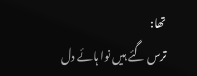تھا:
ترس گئے ہیں نوا ہائے دل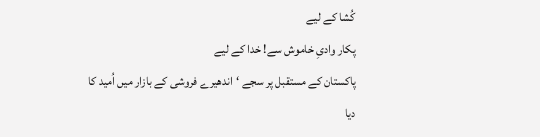کُشا کے لیے
پکار وادیِ خاموش سے! خدا کے لیے
پاکستان کے مستقبل پر سجے ‘اندھیرے فروشی کے بازار میں اُمید کا دیا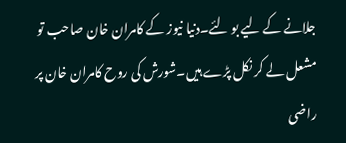جلانے کے لیے بو لئے۔دنیا نیوز کے کامران خان صاحب تو مشعل لے کر نکل پڑے ہیں۔شورش کی روح کامران خان پر راضی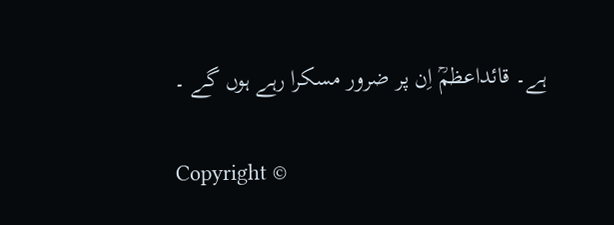ہے۔ قائداعظمؒ اِن پر ضرور مسکرا رہے ہوں گے ۔

Copyright ©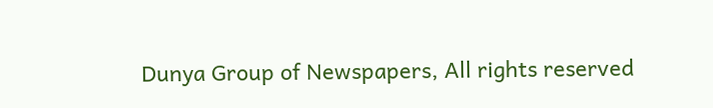Dunya Group of Newspapers, All rights reserved